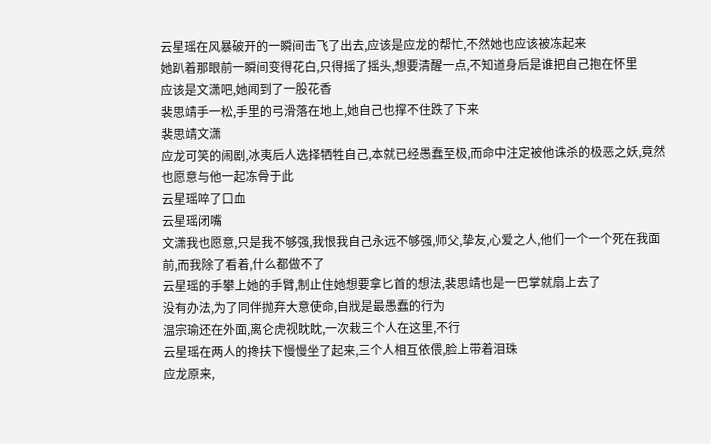云星瑶在风暴破开的一瞬间击飞了出去,应该是应龙的帮忙,不然她也应该被冻起来
她趴着那眼前一瞬间变得花白,只得摇了摇头,想要清醒一点,不知道身后是谁把自己抱在怀里
应该是文潇吧,她闻到了一股花香
裴思靖手一松,手里的弓滑落在地上,她自己也撑不住跌了下来
裴思靖文潇
应龙可笑的闹剧,冰夷后人选择牺牲自己,本就已经愚蠢至极,而命中注定被他诛杀的极恶之妖,竟然也愿意与他一起冻骨于此
云星瑶啐了口血
云星瑶闭嘴
文潇我也愿意,只是我不够强,我恨我自己永远不够强,师父,挚友,心爱之人,他们一个一个死在我面前,而我除了看着,什么都做不了
云星瑶的手攀上她的手臂,制止住她想要拿匕首的想法,裴思靖也是一巴掌就扇上去了
没有办法,为了同伴抛弃大意使命,自戕是最愚蠢的行为
温宗瑜还在外面,离仑虎视眈眈,一次栽三个人在这里,不行
云星瑶在两人的搀扶下慢慢坐了起来,三个人相互依偎,脸上带着泪珠
应龙原来,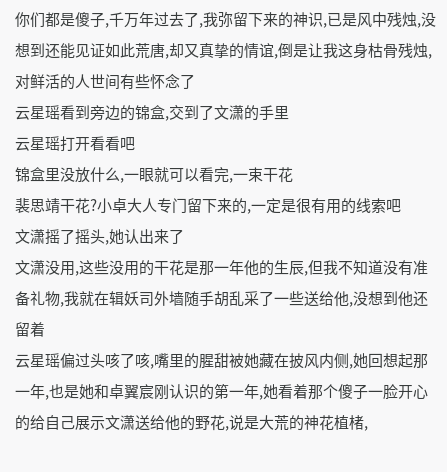你们都是傻子,千万年过去了,我弥留下来的神识,已是风中残烛,没想到还能见证如此荒唐,却又真挚的情谊,倒是让我这身枯骨残烛,对鲜活的人世间有些怀念了
云星瑶看到旁边的锦盒,交到了文潇的手里
云星瑶打开看看吧
锦盒里没放什么,一眼就可以看完,一束干花
裴思靖干花?小卓大人专门留下来的,一定是很有用的线索吧
文潇摇了摇头,她认出来了
文潇没用,这些没用的干花是那一年他的生辰,但我不知道没有准备礼物,我就在辑妖司外墙随手胡乱采了一些送给他,没想到他还留着
云星瑶偏过头咳了咳,嘴里的腥甜被她藏在披风内侧,她回想起那一年,也是她和卓翼宸刚认识的第一年,她看着那个傻子一脸开心的给自己展示文潇送给他的野花,说是大荒的神花植楮,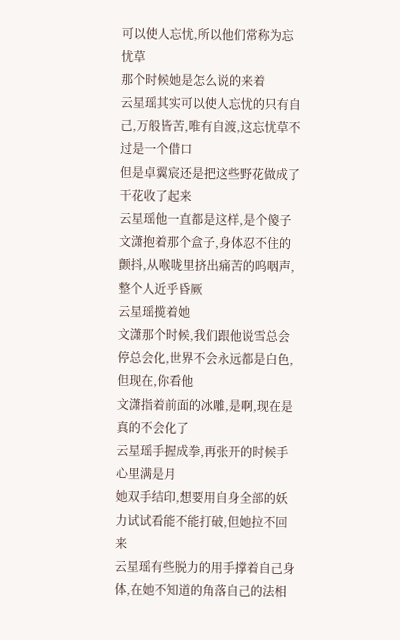可以使人忘忧,所以他们常称为忘忧草
那个时候她是怎么说的来着
云星瑶其实可以使人忘忧的只有自己,万般皆苦,唯有自渡,这忘忧草不过是一个借口
但是卓翼宸还是把这些野花做成了干花收了起来
云星瑶他一直都是这样,是个傻子
文潇抱着那个盒子,身体忍不住的颤抖,从喉咙里挤出痛苦的呜咽声,整个人近乎昏厥
云星瑶揽着她
文潇那个时候,我们跟他说雪总会停总会化,世界不会永远都是白色,但现在,你看他
文潇指着前面的冰雕,是啊,现在是真的不会化了
云星瑶手握成拳,再张开的时候手心里满是月
她双手结印,想要用自身全部的妖力试试看能不能打破,但她拉不回来
云星瑶有些脱力的用手撑着自己身体,在她不知道的角落自己的法相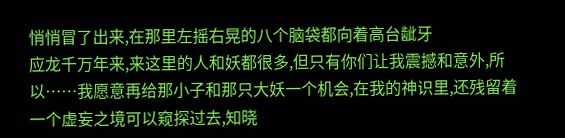悄悄冒了出来,在那里左摇右晃的八个脑袋都向着高台龇牙
应龙千万年来,来这里的人和妖都很多,但只有你们让我震撼和意外,所以……我愿意再给那小子和那只大妖一个机会,在我的神识里,还残留着一个虚妄之境可以窥探过去,知晓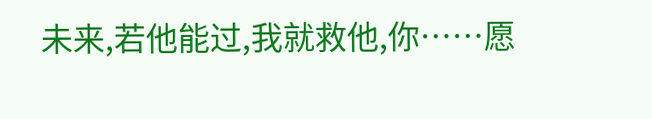未来,若他能过,我就救他,你……愿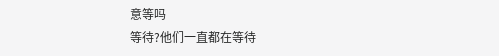意等吗
等待?他们一直都在等待